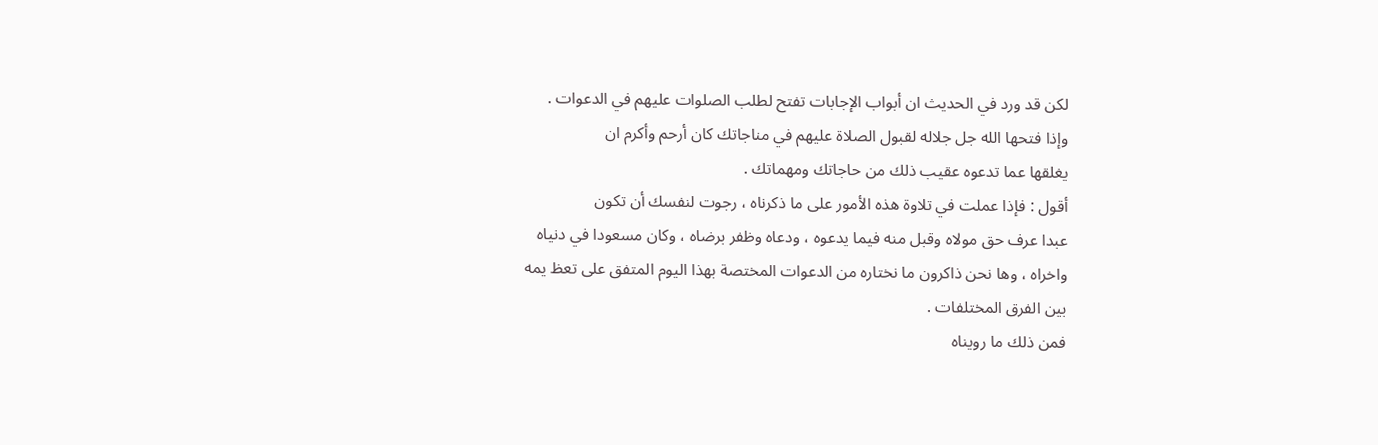لكن قد ورد في الحديث ان أبواب الإجابات تفتح لطلب الصلوات عليهم في الدعوات .
وإذا فتحها الله جل جلاله لقبول الصلاة عليهم في مناجاتك كان أرحم وأكرم ان
يغلقها عما تدعوه عقيب ذلك من حاجاتك ومهماتك .
أقول : فإذا عملت في تلاوة هذه الأمور على ما ذكرناه ، رجوت لنفسك أن تكون
عبدا عرف حق مولاه وقبل منه فيما يدعوه ، ودعاه وظفر برضاه ، وكان مسعودا في دنياه
واخراه ، وها نحن ذاكرون ما نختاره من الدعوات المختصة بهذا اليوم المتفق على تعظ يمه
بين الفرق المختلفات .
فمن ذلك ما رويناه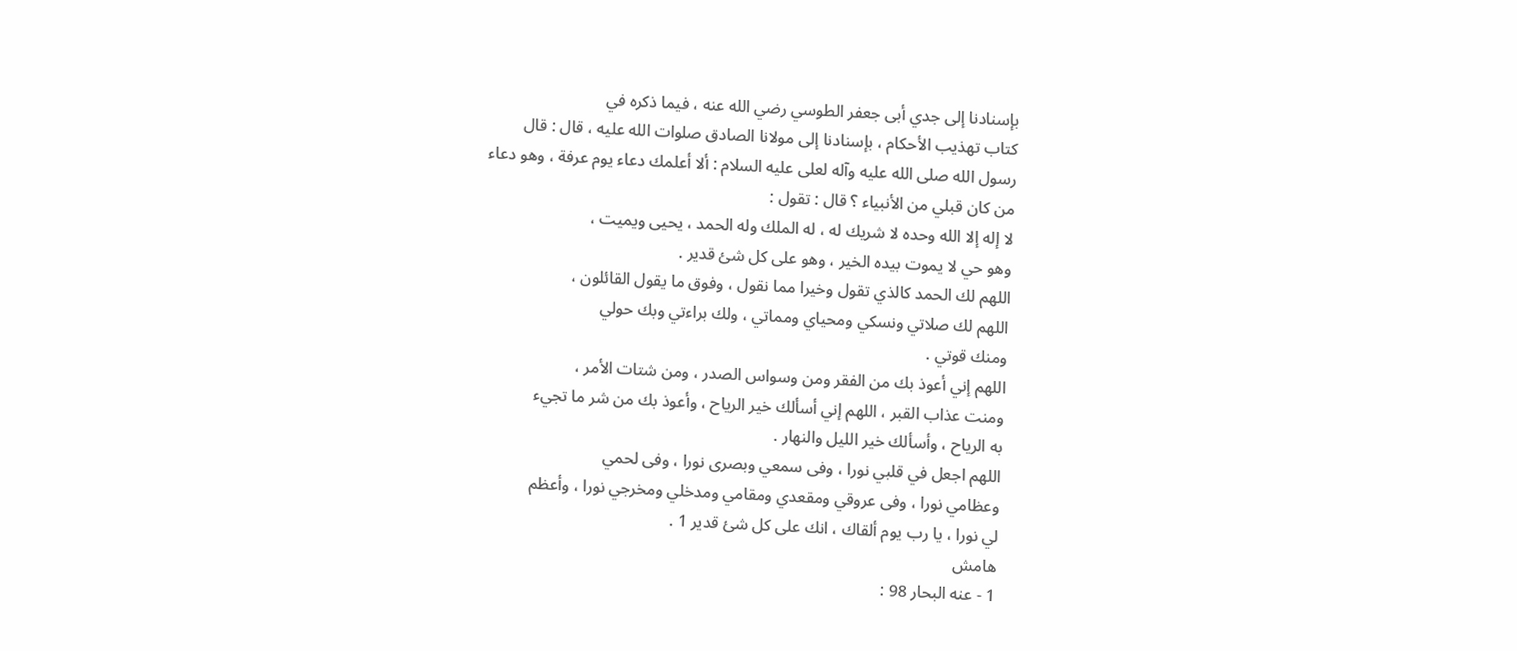بإسنادنا إلى جدي أبى جعفر الطوسي رضي الله عنه ، فيما ذكره في
كتاب تهذيب الأحكام ، بإسنادنا إلى مولانا الصادق صلوات الله عليه ، قال : قال
رسول الله صلى الله عليه وآله لعلى عليه السلام : ألا أعلمك دعاء يوم عرفة ، وهو دعاء
من كان قبلي من الأنبياء ؟ قال : تقول :
لا إله إلا الله وحده لا شريك له ، له الملك وله الحمد ، يحيى ويميت ،
وهو حي لا يموت بيده الخير ، وهو على كل شئ قدير .
اللهم لك الحمد كالذي تقول وخيرا مما نقول ، وفوق ما يقول القائلون ،
اللهم لك صلاتي ونسكي ومحياي ومماتي ، ولك براءتي وبك حولي
ومنك قوتي .
اللهم إني أعوذ بك من الفقر ومن وسواس الصدر ، ومن شتات الأمر ،
ومنت عذاب القبر ، اللهم إني أسألك خير الرياح ، وأعوذ بك من شر ما تجيء
به الرياح ، وأسألك خير الليل والنهار .
اللهم اجعل في قلبي نورا ، وفى سمعي وبصرى نورا ، وفى لحمي
وعظامي نورا ، وفى عروقي ومقعدي ومقامي ومدخلي ومخرجي نورا ، وأعظم
لي نورا ، يا رب يوم ألقاك ، انك على كل شئ قدير 1 .
هامش
1 - عنه البحار 98 :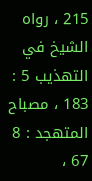215 ، رواه الشيخ في التهذيب 5 : 183 ، مصباح المتهجد : 8 67 ،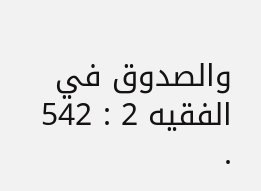والصدوق في الفقيه 2 : 542 .